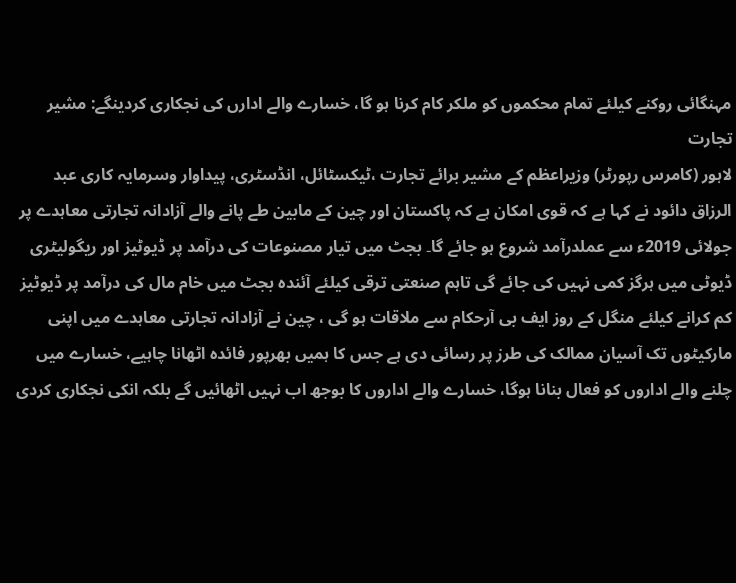مہنگائی روکنے کیلئے تمام محکموں کو ملکر کام کرنا ہو گا، خسارے والے ادارں کی نجکاری کردینگے: مشیر تجارت
لاہور (کامرس رپورٹر) وزیراعظم کے مشیر برائے تجارت ،ٹیکسٹائل، انڈسٹری، پیداوار وسرمایہ کاری عبد الرزاق دائود نے کہا ہے کہ قوی امکان ہے کہ پاکستان اور چین کے مابین طے پانے والے آزادانہ تجارتی معاہدے پر جولائی 2019ء سے عملدرآمد شروع ہو جائے گا۔ بجٹ میں تیار مصنوعات کی درآمد پر ڈیوٹیز اور ریگولیٹری ڈیوٹی میں ہرگز کمی نہیں کی جائے گی تاہم صنعتی ترقی کیلئے آئندہ بجٹ میں خام مال کی درآمد پر ڈیوٹیز کم کرانے کیلئے منگل کے روز ایف بی آرحکام سے ملاقات ہو گی ، چین نے آزادانہ تجارتی معاہدے میں اپنی مارکیٹوں تک آسیان ممالک کی طرز پر رسائی دی ہے جس کا ہمیں بھرپور فائدہ اٹھانا چاہیے، خسارے میں چلنے والے اداروں کو فعال بنانا ہوگا، خسارے والے اداروں کا بوجھ اب نہیں اٹھائیں گے بلکہ انکی نجکاری کردی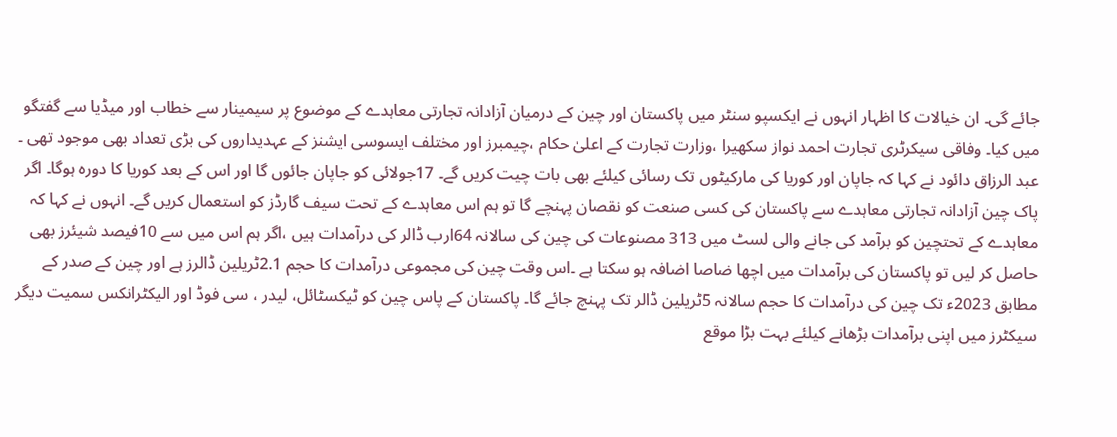جائے گی۔ ان خیالات کا اظہار انہوں نے ایکسپو سنٹر میں پاکستان اور چین کے درمیان آزادانہ تجارتی معاہدے کے موضوع پر سیمینار سے خطاب اور میڈیا سے گفتگو میں کیا۔ وفاقی سیکرٹری تجارت احمد نواز سکھیرا ،وزارت تجارت کے اعلیٰ حکام ،چیمبرز اور مختلف ایسوسی ایشنز کے عہدیداروں کی بڑی تعداد بھی موجود تھی ۔ عبد الرزاق دائود نے کہا کہ جاپان اور کوریا کی مارکیٹوں تک رسائی کیلئے بھی بات چیت کریں گے۔ 17جولائی کو جاپان جائوں گا اور اس کے بعد کوریا کا دورہ ہوگا۔ اگر پاک چین آزادانہ تجارتی معاہدے سے پاکستان کی کسی صنعت کو نقصان پہنچے گا تو ہم اس معاہدے کے تحت سیف گارڈز کو استعمال کریں گے۔ انہوں نے کہا کہ معاہدے کے تحتچین کو برآمد کی جانے والی لسٹ میں 313 مصنوعات کی چین کی سالانہ 64ارب ڈالر کی درآمدات ہیں ،اگر ہم اس میں سے 10فیصد شیئرز بھی حاصل کر لیں تو پاکستان کی برآمدات میں اچھا ضاصا اضافہ ہو سکتا ہے ۔اس وقت چین کی مجموعی درآمدات کا حجم 2.1ٹریلین ڈالرز ہے اور چین کے صدر کے مطابق 2023ء تک چین کی درآمدات کا حجم سالانہ 5ٹریلین ڈالر تک پہنچ جائے گا۔ پاکستان کے پاس چین کو ٹیکسٹائل، لیدر ، سی فوڈ اور الیکٹرانکس سمیت دیگر سیکٹرز میں اپنی برآمدات بڑھانے کیلئے بہت بڑا موقع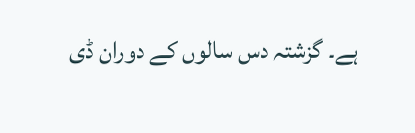ہے۔ گزشتہ دس سالوں کے دوران ڈی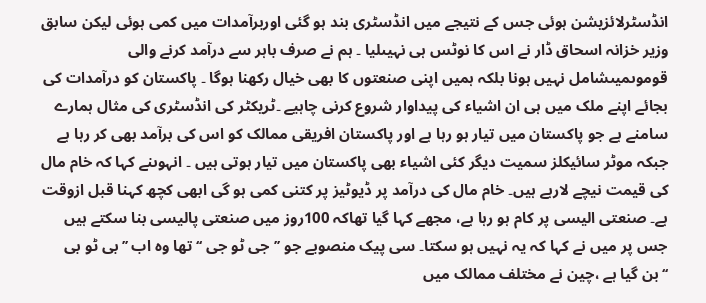انڈسٹرلائزیشن ہوئی جس کے نتیجے میں انڈسٹری بند ہو گئی اوربرآمدات میں کمی ہوئی لیکن سابق وزیر خزانہ اسحاق ڈار نے اس کا نوٹس ہی نہیںلیا ۔ ہم نے صرف باہر سے درآمد کرنے والی قوموںمیںشامل نہیں ہونا بلکہ ہمیں اپنی صنعتوں کا بھی خیال رکھنا ہوگا ۔ پاکستان کو درآمدات کی بجائے اپنے ملک میں ہی ان اشیاء کی پیداوار شروع کرنی چاہیے ۔ٹریکٹر کی انڈسٹری کی مثال ہمارے سامنے ہے جو پاکستان میں تیار ہو رہا ہے اور پاکستان افریقی ممالک کو اس کی برآمد بھی کر رہا ہے جبکہ موٹر سائیکلز سمیت دیگر کئی اشیاء بھی پاکستان میں تیار ہوتی ہیں ۔ انہوںنے کہا کہ خام مال کی قیمت نیچے لارہے ہیں۔ خام مال کی درآمد پر ڈیوٹیز پر کتنی کمی ہو گی ابھی کچھ کہنا قبل ازوقت ہے۔ صنعتی الیسی پر کام ہو رہا ہے، مجھے کہا گیا تھاکہ 100روز میں صنعتی پالیسی بنا سکتے ہیں جس پر میں نے کہا کہ یہ نہیں ہو سکتا۔ سی پیک منصوبے جو ’’جی ٹو جی ‘‘تھا وہ اب ’’بی ٹو بی ‘‘بن گیا ہے ،چین نے مختلف ممالک میں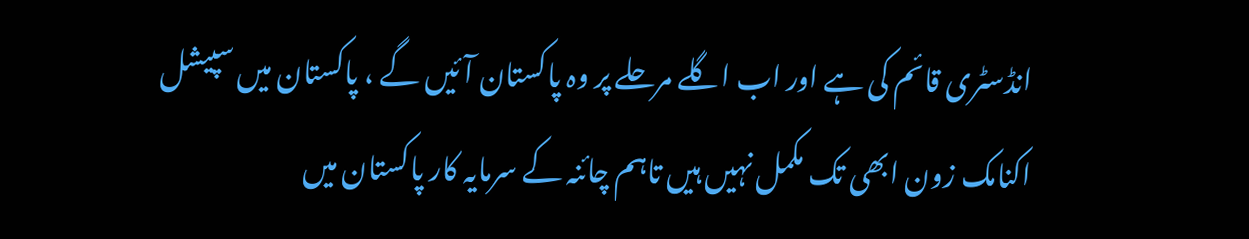انڈسٹری قائم کی ہے اور اب اگلے مرحلے پر وہ پاکستان آئیں گے ، پاکستان میں سپیشل اکنامک زون ابھی تک مکمل نہیں ہیں تاہم چائنہ کے سرمایہ کار پاکستان میں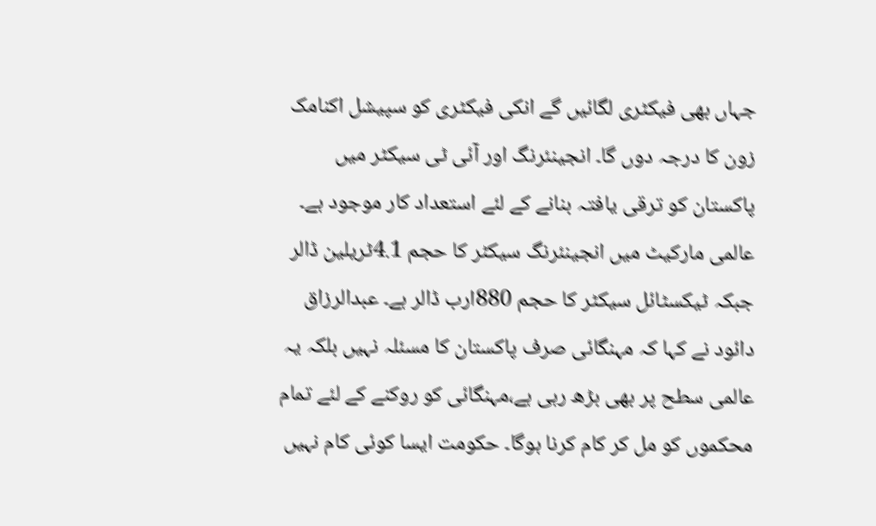جہاں بھی فیکٹری لگائیں گے انکی فیکٹری کو سپیشل اکنامک زون کا درجہ دوں گا۔ انجینئرنگ اور آئی ٹی سیکٹر میں پاکستان کو ترقی یافتہ بنانے کے لئے استعداد کار موجود ہے۔ عالمی مارکیٹ میں انجینئرنگ سیکٹر کا حجم 4.1ٹریلین ڈالر جبکہ ٹیکسٹائل سیکٹر کا حجم 880ارب ڈالر ہے۔ عبدالرزاق دائود نے کہا کہ مہنگائی صرف پاکستان کا مسئلہ نہیں بلکہ یہ عالمی سطح پر بھی بڑھ رہی ہے،مہنگائی کو روکنے کے لئے تمام محکموں کو مل کر کام کرنا ہوگا۔ حکومت ایسا کوئی کام نہیں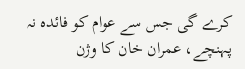کرے گی جس سے عوام کو فائدہ نہ پہنچے، عمران خان کا وژن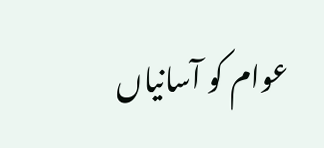عوام کو آسانیاں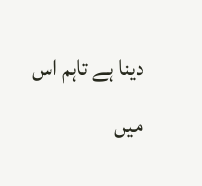دینا ہے تاہم اس میں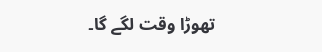تھوڑا وقت لگے گا۔